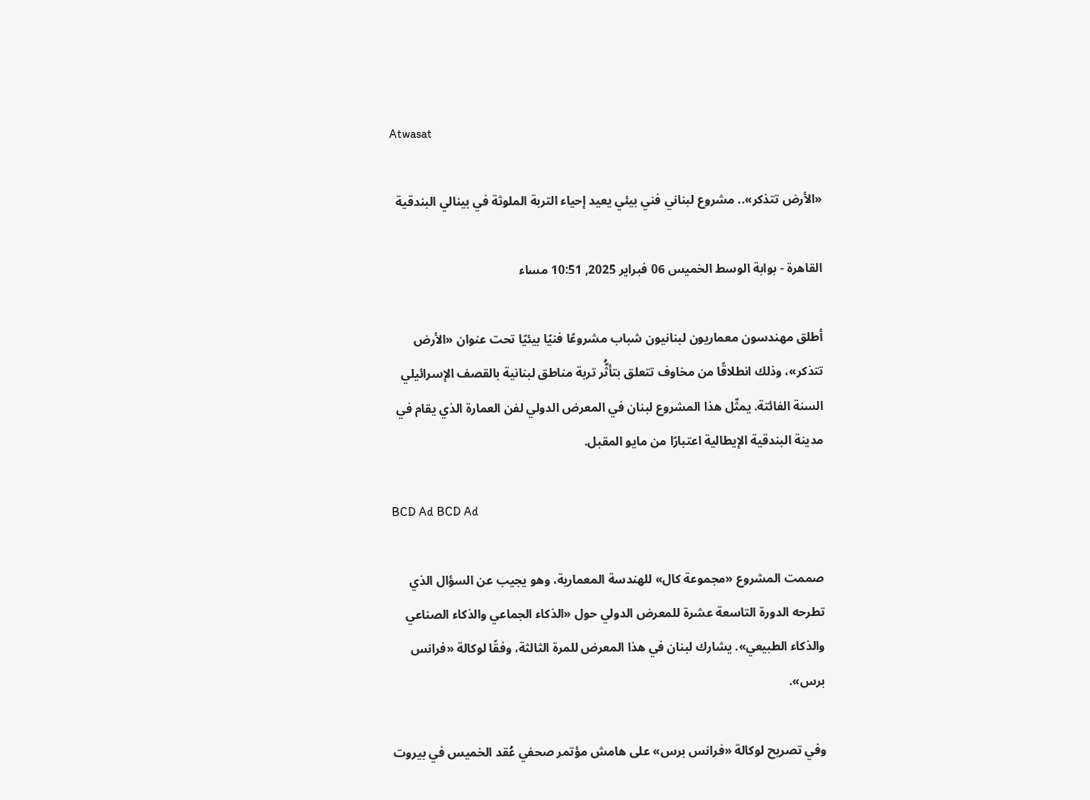Atwasat

«الأرض تتذكر».. مشروع لبناني فني بيئي يعيد إحياء التربة الملوثة في بينالي البندقية

القاهرة - بوابة الوسط الخميس 06 فبراير 2025, 10:51 مساء

أطلق مهندسون معماريون لبنانيون شباب مشروعًا فنيًا بيئيًا تحت عنوان «الأرض تتذكر»، وذلك انطلاقًا من مخاوف تتعلق بتأثُّر تربة مناطق لبنانية بالقصف الإسرائيلي السنة الفائتة. يمثّل هذا المشروع لبنان في المعرض الدولي لفن العمارة الذي يقام في مدينة البندقية الإيطالية اعتبارًا من مايو المقبل.

BCD Ad BCD Ad

صممت المشروع «مجموعة كال» للهندسة المعمارية، وهو يجيب عن السؤال الذي تطرحه الدورة التاسعة عشرة للمعرض الدولي حول «الذكاء الجماعي والذكاء الصناعي والذكاء الطبيعي». يشارك لبنان في هذا المعرض للمرة الثالثة، وفقًا لوكالة «فرانس برس».

وفي تصريح لوكالة «فرانس برس» على هامش مؤتمر صحفي عُقد الخميس في بيروت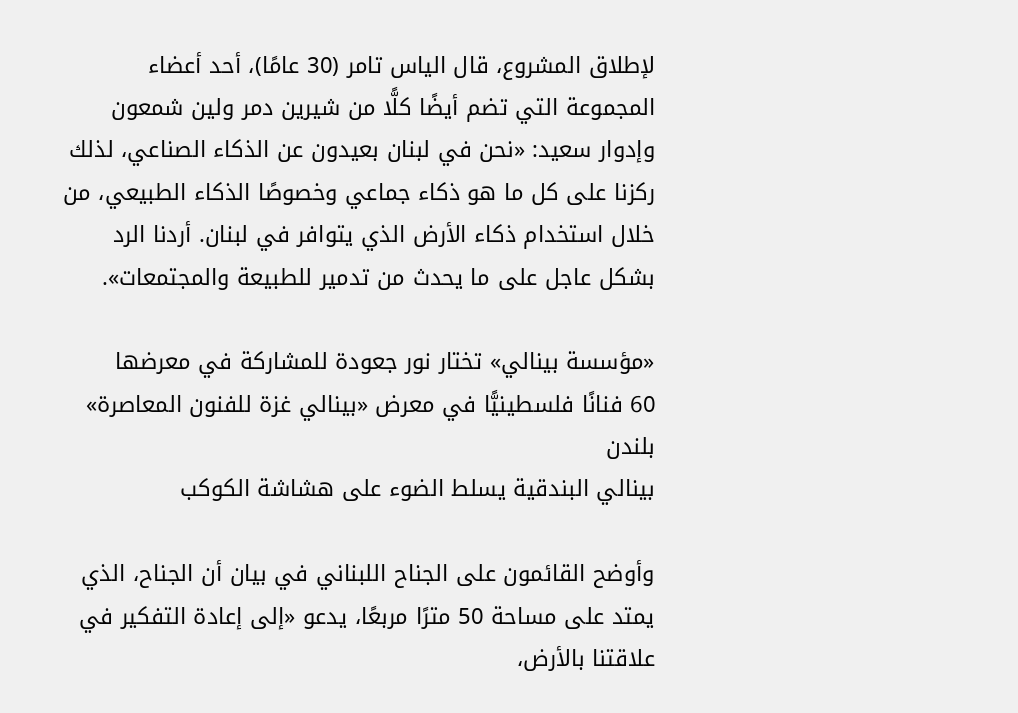لإطلاق المشروع، قال الياس تامر (30 عامًا)، أحد أعضاء المجموعة التي تضم أيضًا كلًّا من شيرين دمر ولين شمعون وإدوار سعيد: «نحن في لبنان بعيدون عن الذكاء الصناعي، لذلك ركزنا على كل ما هو ذكاء جماعي وخصوصًا الذكاء الطبيعي، من خلال استخدام ذكاء الأرض الذي يتوافر في لبنان. أردنا الرد بشكل عاجل على ما يحدث من تدمير للطبيعة والمجتمعات».

«مؤسسة بينالي» تختار نور جعودة للمشاركة في معرضها
60 فنانًا فلسطينيًّا في معرض «بينالي غزة للفنون المعاصرة» بلندن
بينالي البندقية يسلط الضوء على هشاشة الكوكب

وأوضح القائمون على الجناح اللبناني في بيان أن الجناح، الذي يمتد على مساحة 50 مترًا مربعًا، يدعو «إلى إعادة التفكير في علاقتنا بالأرض،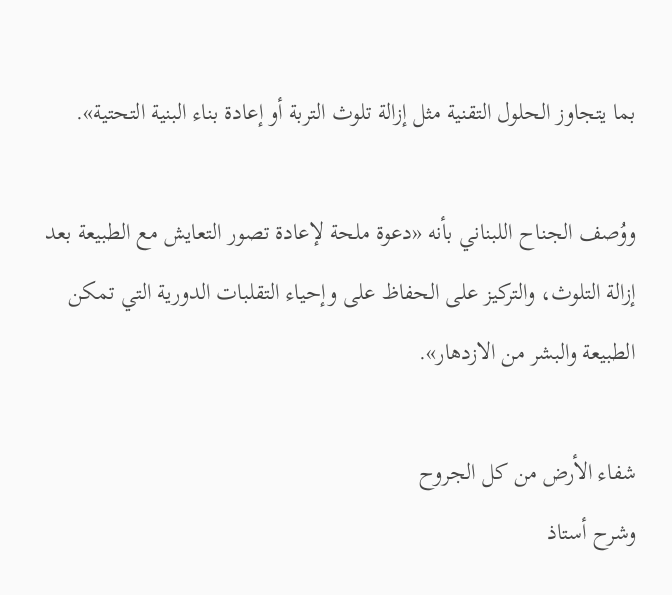بما يتجاوز الحلول التقنية مثل إزالة تلوث التربة أو إعادة بناء البنية التحتية».

ووُصف الجناح اللبناني بأنه «دعوة ملحة لإعادة تصور التعايش مع الطبيعة بعد إزالة التلوث، والتركيز على الحفاظ على وإحياء التقلبات الدورية التي تمكن الطبيعة والبشر من الازدهار».

شفاء الأرض من كل الجروح
وشرح أستاذ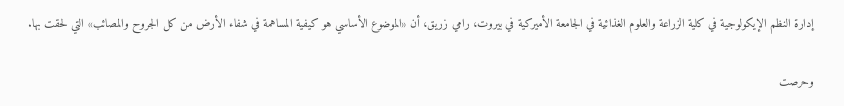إدارة النظم الإيكولوجية في كلية الزراعة والعلوم الغذائية في الجامعة الأميركية في بيروت، رامي زريق، أن «الموضوع الأساسي هو كيفية المساهمة في شفاء الأرض من كل الجروح والمصائب» التي لحقت بها.

وحرصت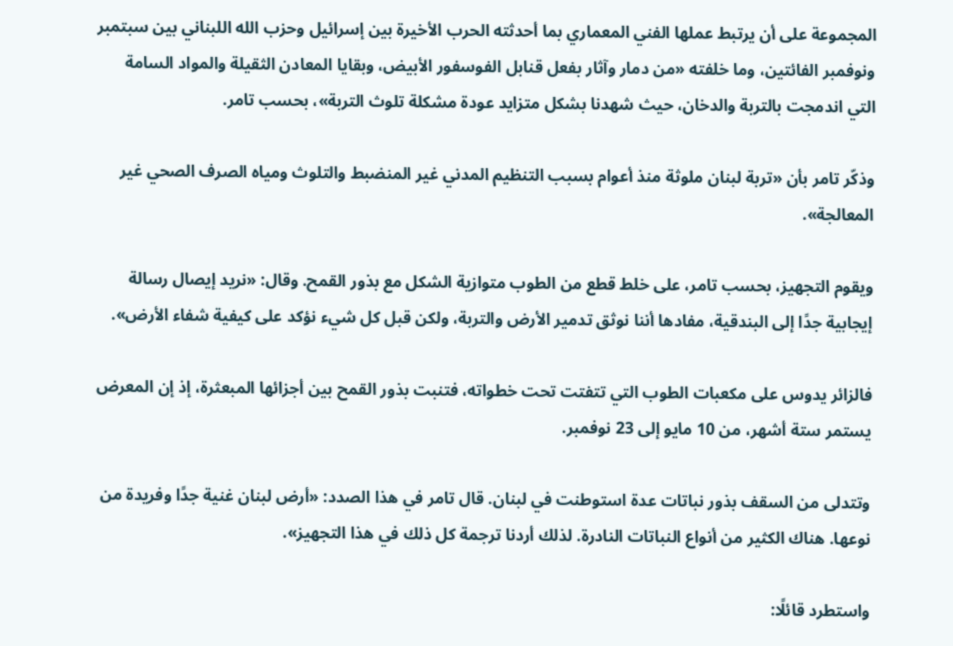المجموعة على أن يرتبط عملها الفني المعماري بما أحدثته الحرب الأخيرة بين إسرائيل وحزب الله اللبناني بين سبتمبر ونوفمبر الفائتين، وما خلفته «من دمار وآثار بفعل قنابل الفوسفور الأبيض، وبقايا المعادن الثقيلة والمواد السامة التي اندمجت بالتربة والدخان، حيث شهدنا بشكل متزايد عودة مشكلة تلوث التربة»، بحسب تامر.

وذكّر تامر بأن «تربة لبنان ملوثة منذ أعوام بسبب التنظيم المدني غير المنضبط والتلوث ومياه الصرف الصحي غير المعالجة».

ويقوم التجهيز، بحسب تامر، على خلط قطع من الطوب متوازية الشكل مع بذور القمح. وقال: «نريد إيصال رسالة إيجابية جدًا إلى البندقية، مفادها أننا نوثق تدمير الأرض والتربة، ولكن قبل كل شيء نؤكد على كيفية شفاء الأرض».

فالزائر يدوس على مكعبات الطوب التي تتفتت تحت خطواته، فتنبت بذور القمح بين أجزائها المبعثرة، إذ إن المعرض يستمر ستة أشهر، من 10 مايو إلى 23 نوفمبر.

وتتدلى من السقف بذور نباتات عدة استوطنت في لبنان. قال تامر في هذا الصدد: «أرض لبنان غنية جدًا وفريدة من نوعها. هناك الكثير من أنواع النباتات النادرة. لذلك أردنا ترجمة كل ذلك في هذا التجهيز».

واستطرد قائلًا: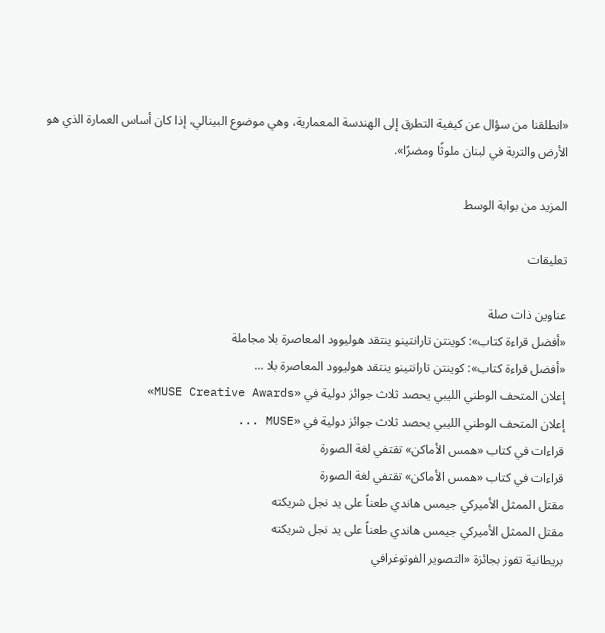«انطلقنا من سؤال عن كيفية التطرق إلى الهندسة المعمارية، وهي موضوع البينالي، إذا كان أساس العمارة الذي هو الأرض والتربة في لبنان ملوثًا ومضرًا».

المزيد من بوابة الوسط

تعليقات

عناوين ذات صلة
«أفضل قراءة كتاب»: كوينتن تارانتينو ينتقد هوليوود المعاصرة بلا مجاملة
«أفضل قراءة كتاب»: كوينتن تارانتينو ينتقد هوليوود المعاصرة بلا ...
إعلان المتحف الوطني الليبي يحصد ثلاث جوائز دولية في «MUSE Creative Awards»
إعلان المتحف الوطني الليبي يحصد ثلاث جوائز دولية في «MUSE ...
قراءات في كتاب «همس الأماكن» تقتفي لغة الصورة
قراءات في كتاب «همس الأماكن» تقتفي لغة الصورة
مقتل الممثل الأميركي جيمس هاندي طعناً على يد نجل شريكته
مقتل الممثل الأميركي جيمس هاندي طعناً على يد نجل شريكته
بريطانية تفوز بجائزة «التصوير الفوتوغرافي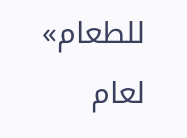للطعام» لعام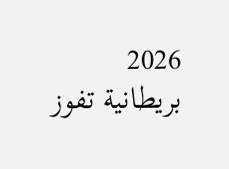2026
بريطانية تفوز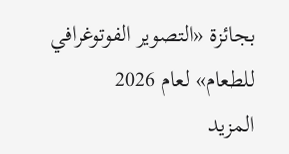بجائزة «التصوير الفوتوغرافي للطعام» لعام 2026
المزيد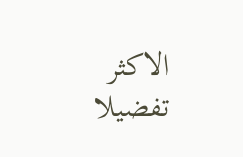الاكثر تفضيلا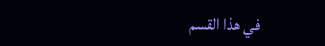في هذا القسم